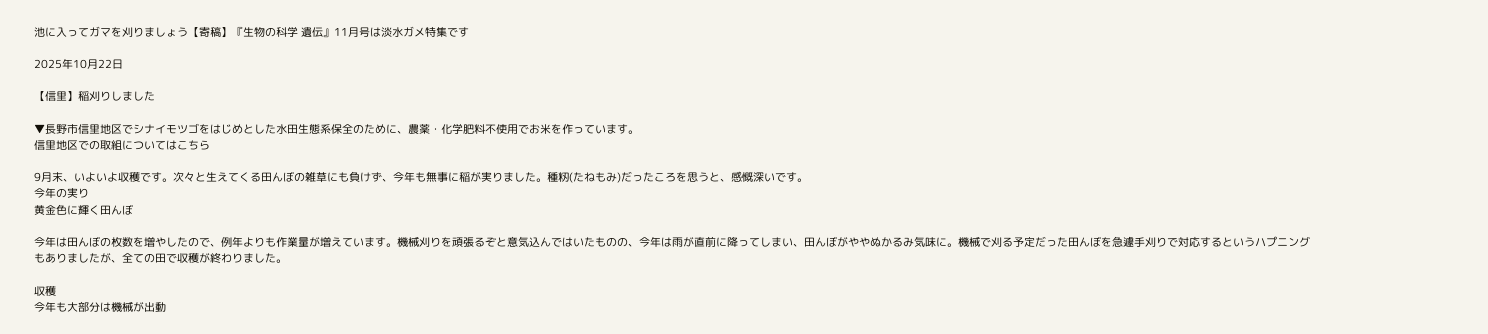池に入ってガマを刈りましょう【寄稿】『生物の科学 遺伝』11月号は淡水ガメ特集です

2025年10月22日

【信里】稲刈りしました

▼長野市信里地区でシナイモツゴをはじめとした水田生態系保全のために、農薬・化学肥料不使用でお米を作っています。
信里地区での取組についてはこちら

9月末、いよいよ収穫です。次々と生えてくる田んぼの雑草にも負けず、今年も無事に稲が実りました。種籾(たねもみ)だったころを思うと、感慨深いです。
今年の実り
黄金色に輝く田んぼ

今年は田んぼの枚数を増やしたので、例年よりも作業量が増えています。機械刈りを頑張るぞと意気込んではいたものの、今年は雨が直前に降ってしまい、田んぼがややぬかるみ気味に。機械で刈る予定だった田んぼを急遽手刈りで対応するというハプニングもありましたが、全ての田で収穫が終わりました。

収穫
今年も大部分は機械が出動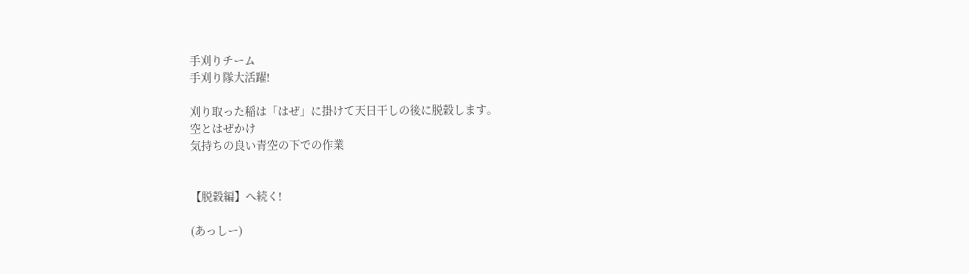手刈りチーム
手刈り隊大活躍!

刈り取った稲は「はぜ」に掛けて天日干しの後に脱穀します。
空とはぜかけ
気持ちの良い青空の下での作業


【脱穀編】へ続く!

(あっしー)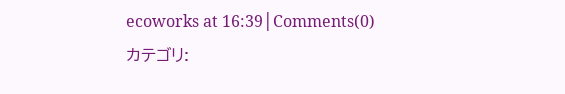ecoworks at 16:39│Comments(0)
カテゴリ: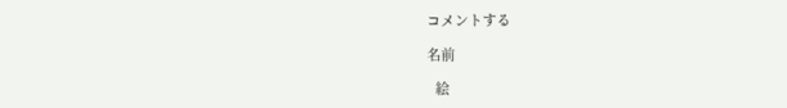コメントする

名前

  絵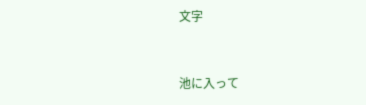文字


池に入って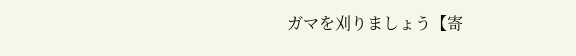ガマを刈りましょう【寄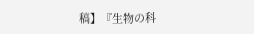稿】『生物の科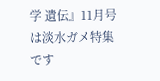学 遺伝』11月号は淡水ガメ特集です